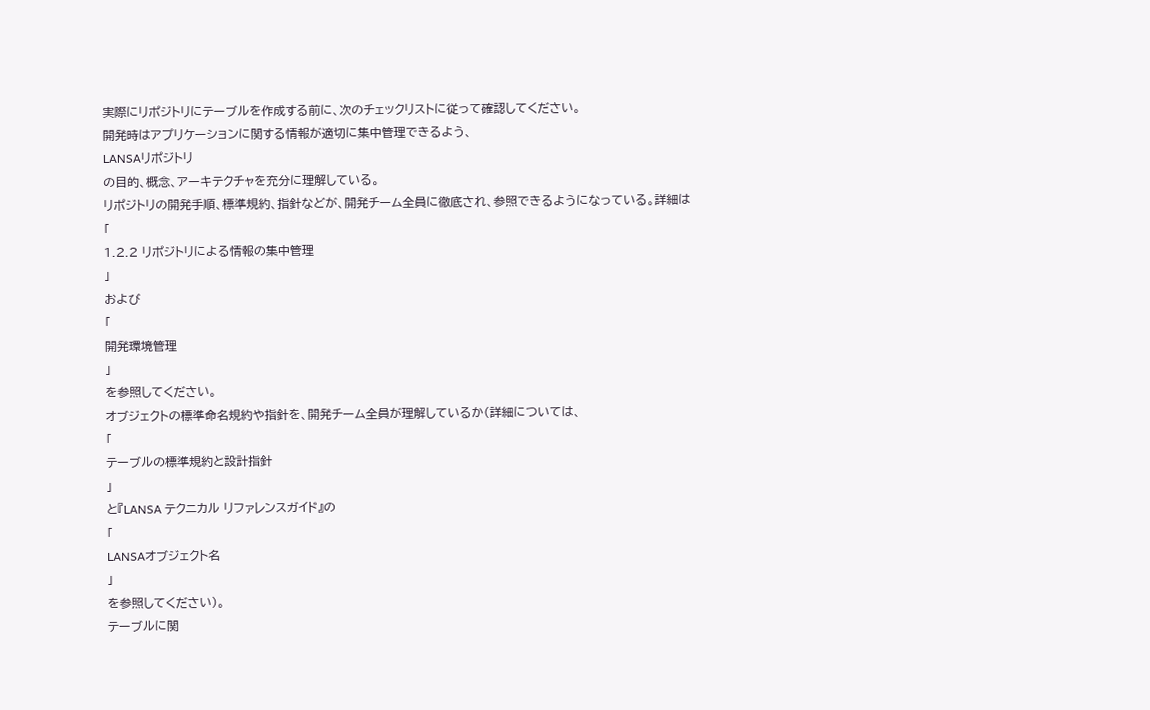実際にリポジトリにテーブルを作成する前に、次のチェックリストに従って確認してください。
開発時はアプリケーションに関する情報が適切に集中管理できるよう、
LANSAリポジトリ
の目的、概念、アーキテクチャを充分に理解している。
リポジトリの開発手順、標準規約、指針などが、開発チーム全員に徹底され、参照できるようになっている。詳細は
「
1.2.2 リポジトリによる情報の集中管理
」
および
「
開発環境管理
」
を参照してください。
オブジェクトの標準命名規約や指針を、開発チーム全員が理解しているか(詳細については、
「
テーブルの標準規約と設計指針
」
と『LANSA テクニカル リファレンスガイド』の
「
LANSAオブジェクト名
」
を参照してください)。
テーブルに関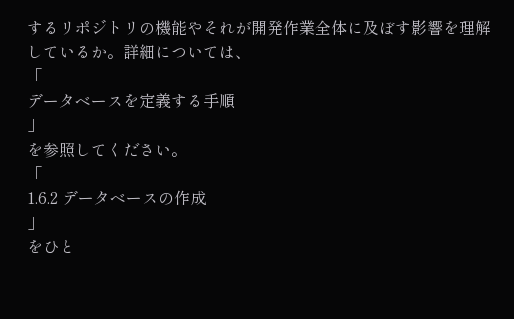するリポジトリの機能やそれが開発作業全体に及ぼす影響を理解しているか。詳細については、
「
データベースを定義する手順
」
を参照してください。
「
1.6.2 データベースの作成
」
をひと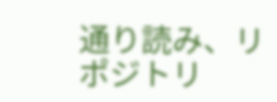通り読み、リポジトリ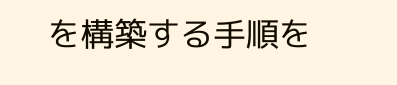を構築する手順を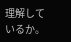理解しているか。